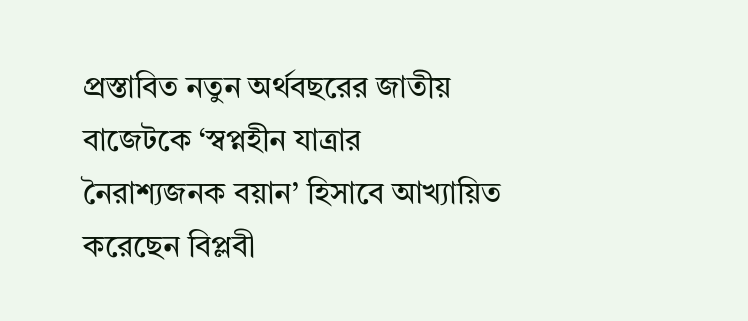প্রস্তাবিত নতুন অর্থবছরের জাতীয় বাজেটকে ‘স্বপ্নহীন যাত্রার নৈরাশ্যজনক বয়ান’ হিসাবে আখ্যায়িত করেছেন বিপ্লবী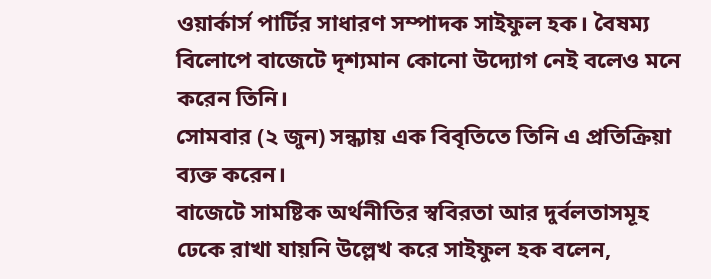ওয়ার্কার্স পার্টির সাধারণ সম্পাদক সাইফুল হক। বৈষম্য বিলোপে বাজেটে দৃশ্যমান কোনো উদ্যোগ নেই বলেও মনে করেন তিনি।
সোমবার (২ জুন) সন্ধ্যায় এক বিবৃতিতে তিনি এ প্রতিক্রিয়া ব্যক্ত করেন।
বাজেটে সামষ্টিক অর্থনীতির স্ববিরতা আর দুর্বলতাসমূহ ঢেকে রাখা যায়নি উল্লেখ করে সাইফুল হক বলেন,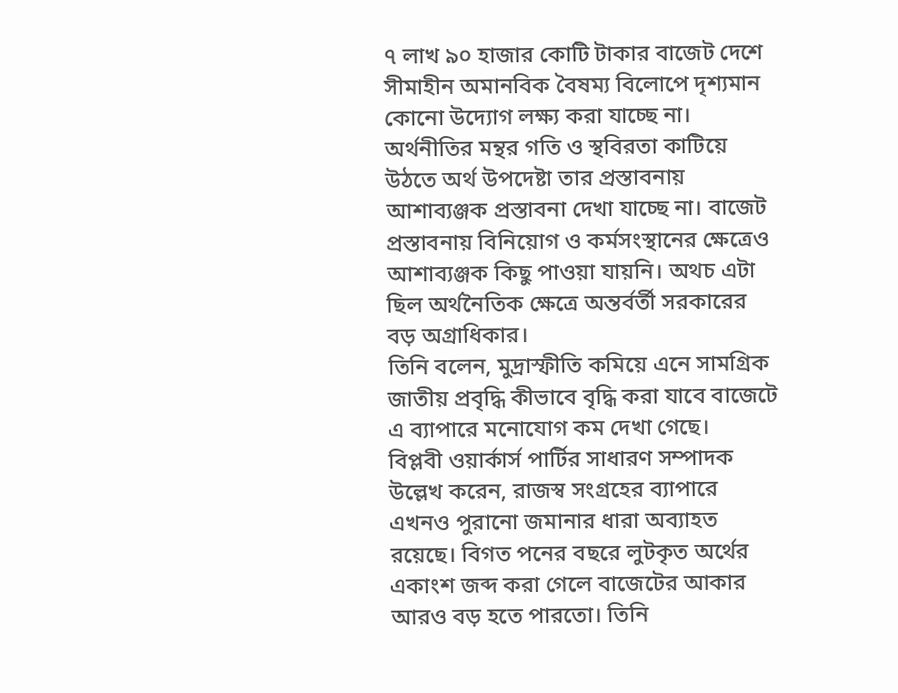৭ লাখ ৯০ হাজার কোটি টাকার বাজেট দেশে সীমাহীন অমানবিক বৈষম্য বিলোপে দৃশ্যমান কোনো উদ্যোগ লক্ষ্য করা যাচ্ছে না। অর্থনীতির মন্থর গতি ও স্থবিরতা কাটিয়ে উঠতে অর্থ উপদেষ্টা তার প্রস্তাবনায় আশাব্যঞ্জক প্রস্তাবনা দেখা যাচ্ছে না। বাজেট প্রস্তাবনায় বিনিয়োগ ও কর্মসংস্থানের ক্ষেত্রেও আশাব্যঞ্জক কিছু পাওয়া যায়নি। অথচ এটা ছিল অর্থনৈতিক ক্ষেত্রে অন্তর্বর্তী সরকারের বড় অগ্রাধিকার।
তিনি বলেন, মুদ্রাস্ফীতি কমিয়ে এনে সামগ্রিক জাতীয় প্রবৃদ্ধি কীভাবে বৃদ্ধি করা যাবে বাজেটে এ ব্যাপারে মনোযোগ কম দেখা গেছে।
বিপ্লবী ওয়ার্কার্স পার্টির সাধারণ সম্পাদক উল্লেখ করেন, রাজস্ব সংগ্রহের ব্যাপারে এখনও পুরানো জমানার ধারা অব্যাহত রয়েছে। বিগত পনের বছরে লুটকৃত অর্থের একাংশ জব্দ করা গেলে বাজেটের আকার আরও বড় হতে পারতো। তিনি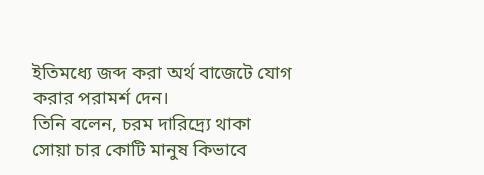ইতিমধ্যে জব্দ করা অর্থ বাজেটে যোগ করার পরামর্শ দেন।
তিনি বলেন, চরম দারিদ্র্যে থাকা সোয়া চার কোটি মানুষ কিভাবে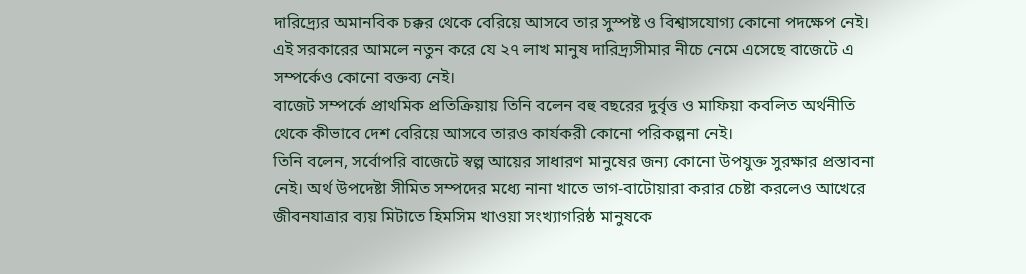দারিদ্র্যের অমানবিক চক্কর থেকে বেরিয়ে আসবে তার সুস্পষ্ট ও বিশ্বাসযোগ্য কোনো পদক্ষেপ নেই। এই সরকারের আমলে নতুন করে যে ২৭ লাখ মানুষ দারিদ্র্যসীমার নীচে নেমে এসেছে বাজেটে এ সম্পর্কেও কোনো বক্তব্য নেই।
বাজেট সম্পর্কে প্রাথমিক প্রতিক্রিয়ায় তিনি বলেন বহু বছরের দুর্বৃত্ত ও মাফিয়া কবলিত অর্থনীতি থেকে কীভাবে দেশ বেরিয়ে আসবে তারও কার্যকরী কোনো পরিকল্পনা নেই।
তিনি বলেন, সর্বোপরি বাজেটে স্বল্প আয়ের সাধারণ মানুষের জন্য কোনো উপযুক্ত সুরক্ষার প্রস্তাবনা নেই। অর্থ উপদেষ্টা সীমিত সম্পদের মধ্যে নানা খাতে ভাগ-বাটোয়ারা করার চেষ্টা করলেও আখেরে জীবনযাত্রার ব্যয় মিটাতে হিমসিম খাওয়া সংখ্যাগরিষ্ঠ মানুষকে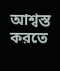আশ্বস্ত করতে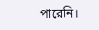পারেনি।